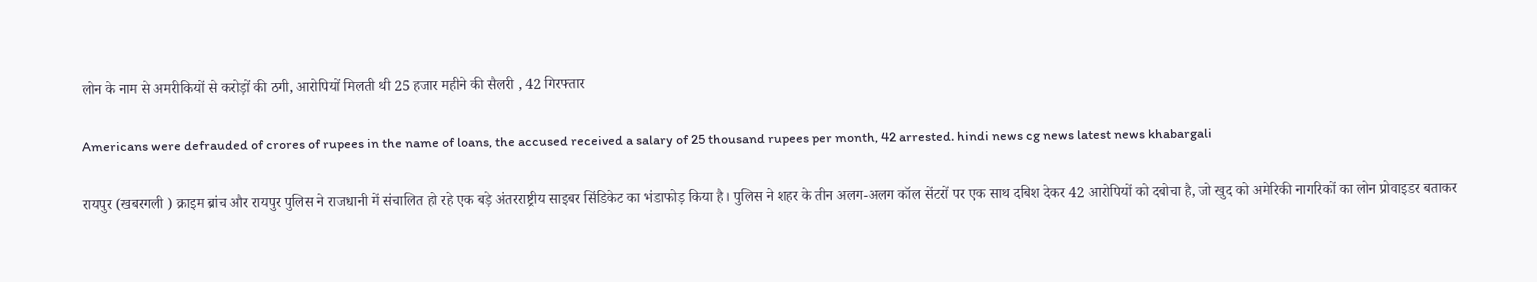लोन के नाम से अमरीकियों से करोड़ों की ठगी, आरोपियों मिलती थी 25 हजार महीने की सैलरी , 42 गिरफ्तार

Americans were defrauded of crores of rupees in the name of loans, the accused received a salary of 25 thousand rupees per month, 42 arrested. hindi news cg news latest news khabargali

रायपुर (खबरगली ) क्राइम ब्रांच और रायपुर पुलिस ने राजधानी में संचालित हो रहे एक बड़े अंतरराष्ट्रीय साइबर सिंडिकेट का भंडाफोड़ किया है। पुलिस ने शहर के तीन अलग-अलग कॉल सेंटरों पर एक साथ दबिश देकर 42 आरोपियों को दबोचा है, जो खुद को अमेरिकी नागरिकों का लोन प्रोवाइडर बताकर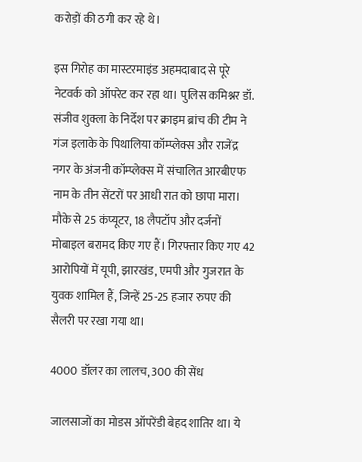करोड़ों की ठगी कर रहे थे।

इस गिरोह का मास्टरमाइंड अहमदाबाद से पूरे नेटवर्क को ऑपरेट कर रहा था। पुलिस कमिश्नर डॉ. संजीव शुक्ला के निर्देश पर क्राइम ब्रांच की टीम ने गंज इलाके के पिथालिया कॉम्प्लेक्स और राजेंद्र नगर के अंजनी कॉम्प्लेक्स में संचालित आरबीएफ नाम के तीन सेंटरों पर आधी रात को छापा मारा। मौके से 25 कंप्यूटर, 18 लैपटॉप और दर्जनों मोबाइल बरामद किए गए हैं। गिरफ्तार किए गए 42 आरोपियों में यूपी, झारखंड, एमपी और गुजरात के युवक शामिल हैं, जिन्हें 25-25 हजार रुपए की सैलरी पर रखा गया था।

4000 डॉलर का लालच, 300 की सेंध

जालसाजों का मोडस ऑपरेंडी बेहद शातिर था। ये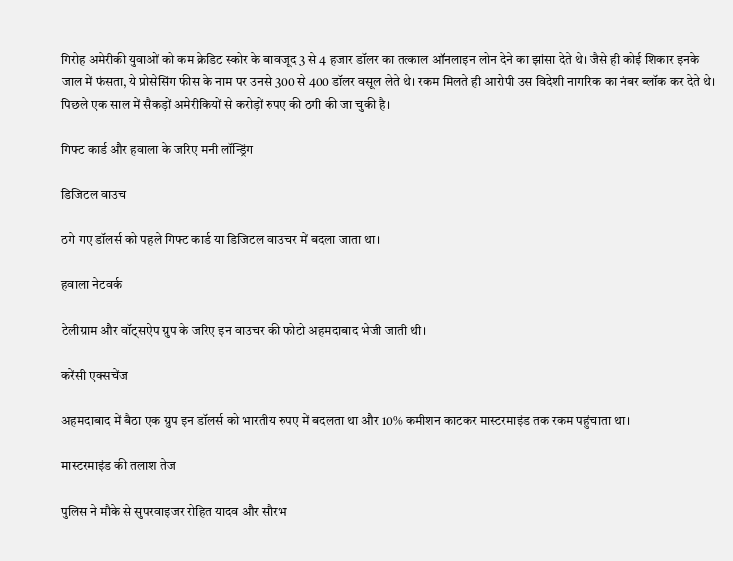गिरोह अमेरीकी युवाओं को कम क्रेडिट स्कोर के बावजूद 3 से 4 हजार डॉलर का तत्काल ऑनलाइन लोन देने का झांसा देते थे। जैसे ही कोई शिकार इनके जाल में फंसता, ये प्रोसेसिंग फीस के नाम पर उनसे 300 से 400 डॉलर वसूल लेते थे। रकम मिलते ही आरोपी उस विदेशी नागरिक का नंबर ब्लॉक कर देते थे। पिछले एक साल में सैकड़ों अमेरीकियों से करोड़ों रुपए की ठगी की जा चुकी है।

गिफ्ट कार्ड और हवाला के जरिए मनी लॉन्ड्रिंग

डिजिटल वाउच

ठगे गए डॉलर्स को पहले गिफ्ट कार्ड या डिजिटल वाउचर में बदला जाता था।

हवाला नेटवर्क

टेलीग्राम और वॉट्सऐप ग्रुप के जरिए इन वाउचर की फोटो अहमदाबाद भेजी जाती थी।

करेंसी एक्सचेंज

अहमदाबाद में बैठा एक ग्रुप इन डॉलर्स को भारतीय रुपए में बदलता था और 10% कमीशन काटकर मास्टरमाइंड तक रकम पहुंचाता था।

मास्टरमाइंड की तलाश तेज

पुलिस ने मौके से सुपरवाइजर रोहित यादव और सौरभ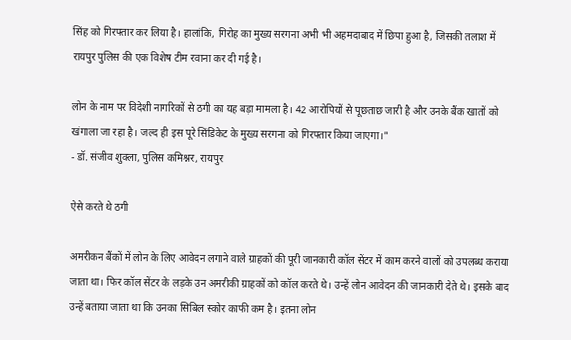सिंह को गिरफ्तार कर लिया है। हालांकि, गिरोह का मुख्य सरगना अभी भी अहमदाबाद में छिपा हुआ है, जिसकी तलाश में रायपुर पुलिस की एक विशेष टीम रवाना कर दी गई है।

लोन के नाम पर विदेशी नागरिकों से ठगी का यह बड़ा मामला है। 42 आरोपियों से पूछताछ जारी है और उनके बैंक खातों को खंगाला जा रहा है। जल्द ही इस पूरे सिंडिकेट के मुख्य सरगना को गिरफ्तार किया जाएगा।"
- डॉ. संजीव शुक्ला, पुलिस कमिश्नर, रायपुर

ऐसे करते थे ठगी

अमरीकन बैंकों में लोन के लिए आवेदन लगाने वाले ग्राहकों की पूरी जानकारी कॉल सेंटर में काम करने वालों को उपलब्ध कराया जाता था। फिर कॉल सेंटर के लड़के उन अमरीकी ग्राहकों को कॉल करते थे। उन्हें लोन आवेदन की जानकारी देते थे। इसके बाद उन्हें बताया जाता था कि उनका सिबिल स्कोर काफी कम है। इतना लोन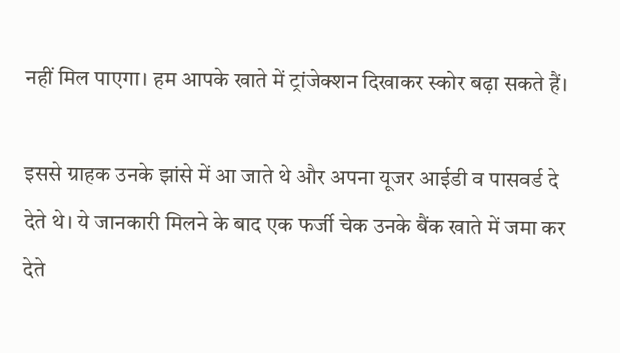नहीं मिल पाएगा। हम आपके खाते में ट्रांजेक्शन दिखाकर स्कोर बढ़ा सकते हैं।

इससे ग्राहक उनके झांसे में आ जाते थे और अपना यूजर आईडी व पासवर्ड दे देते थे। ये जानकारी मिलने के बाद एक फर्जी चेक उनके बैंक खाते में जमा कर देते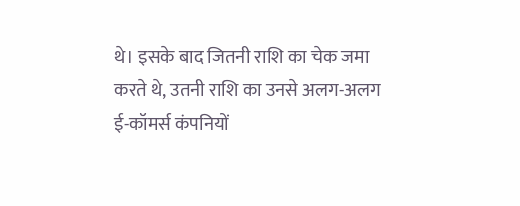थे। इसके बाद जितनी राशि का चेक जमा करते थे, उतनी राशि का उनसे अलग-अलग ई-कॉमर्स कंपनियों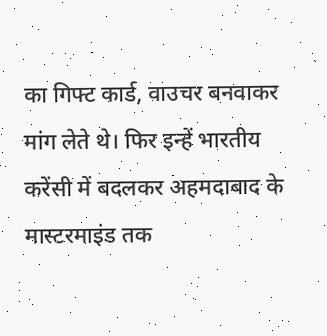का गिफ्ट कार्ड, वाउचर बनवाकर मांग लेते थे। फिर इन्हें भारतीय करेंसी में बदलकर अहमदाबाद के मास्टरमाइंड तक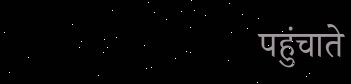पहुंचाते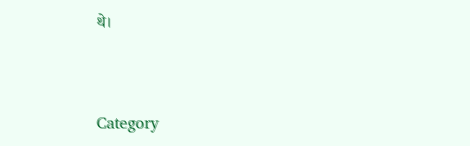थे।


Category